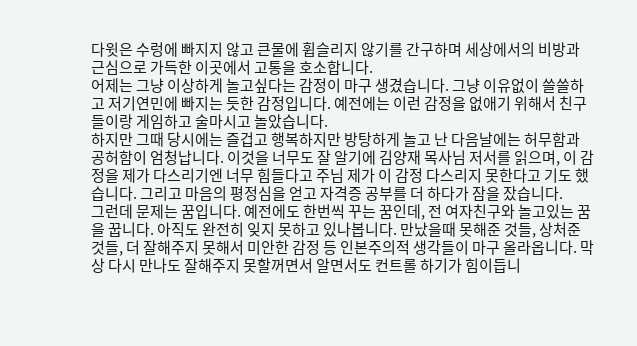다윗은 수렁에 빠지지 않고 큰물에 휩슬리지 않기를 간구하며 세상에서의 비방과 근심으로 가득한 이곳에서 고통을 호소합니다.
어제는 그냥 이상하게 놀고싶다는 감정이 마구 생겼습니다. 그냥 이유없이 쓸쓸하고 저기연민에 빠지는 듯한 감정입니다. 예전에는 이런 감정을 없애기 위해서 친구들이랑 게임하고 술마시고 놀았습니다.
하지만 그때 당시에는 즐겁고 행복하지만 방탕하게 놀고 난 다음날에는 허무함과 공허함이 엄청납니다. 이것을 너무도 잘 알기에 김양재 목사님 저서를 읽으며, 이 감정을 제가 다스리기엔 너무 힘들다고 주님 제가 이 감정 다스리지 못한다고 기도 했습니다. 그리고 마음의 평정심을 얻고 자격증 공부를 더 하다가 잠을 잤습니다.
그런데 문제는 꿈입니다. 예전에도 한번씩 꾸는 꿈인데, 전 여자친구와 놀고있는 꿈을 꿉니다. 아직도 완전히 잊지 못하고 있나봅니다. 만났을때 못해준 것들, 상처준 것들, 더 잘해주지 못해서 미안한 감정 등 인본주의적 생각들이 마구 올라옵니다. 막상 다시 만나도 잘해주지 못할꺼면서 알면서도 컨트롤 하기가 힘이듭니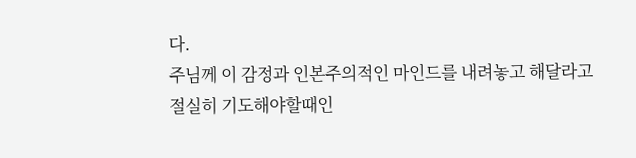다.
주님께 이 감정과 인본주의적인 마인드를 내려놓고 해달라고 절실히 기도해야할때인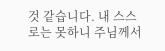것 같습니다. 내 스스로는 못하니 주님께서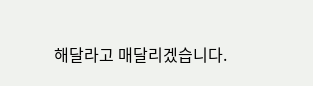해달라고 매달리겠습니다.